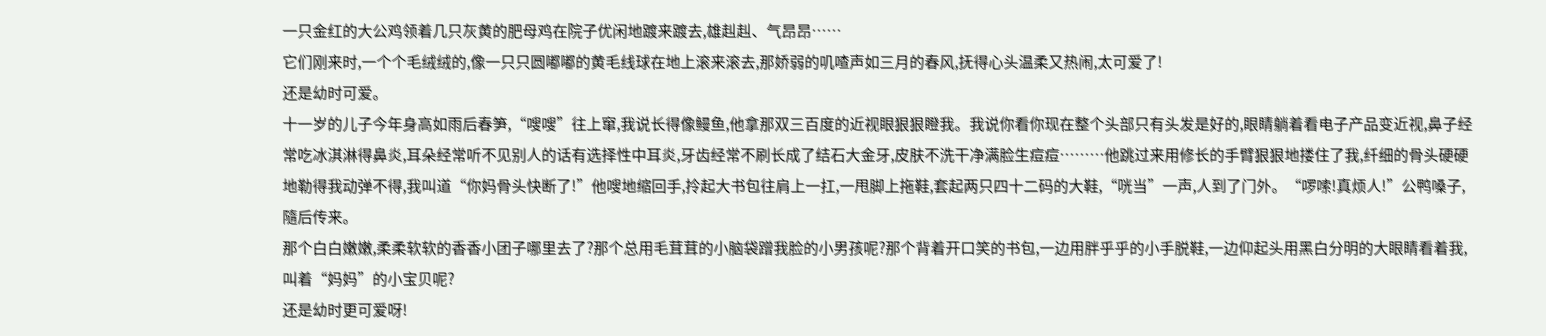一只金红的大公鸡领着几只灰黄的肥母鸡在院子优闲地踱来踱去,雄赳赳、气昂昂……
它们刚来时,一个个毛绒绒的,像一只只圆嘟嘟的黄毛线球在地上滚来滚去,那娇弱的叽喳声如三月的春风,抚得心头温柔又热闹,太可爱了!
还是幼时可爱。
十一岁的儿子今年身高如雨后春笋,“嗖嗖”往上窜,我说长得像鳗鱼,他拿那双三百度的近视眼狠狠瞪我。我说你看你现在整个头部只有头发是好的,眼睛躺着看电子产品变近视,鼻子经常吃冰淇淋得鼻炎,耳朵经常听不见别人的话有选择性中耳炎,牙齿经常不刷长成了结石大金牙,皮肤不洗干净满脸生痘痘………他跳过来用修长的手臂狠狠地搂住了我,纤细的骨头硬硬地勒得我动弹不得,我叫道“你妈骨头快断了!”他嗖地缩回手,拎起大书包往肩上一扛,一甩脚上拖鞋,套起两只四十二码的大鞋,“咣当”一声,人到了门外。“啰嗦!真烦人!”公鸭嗓子,隨后传来。
那个白白嫩嫩,柔柔软软的香香小团子哪里去了?那个总用毛茸茸的小脑袋蹭我脸的小男孩呢?那个背着开口笑的书包,一边用胖乎乎的小手脱鞋,一边仰起头用黑白分明的大眼睛看着我,叫着“妈妈”的小宝贝呢?
还是幼时更可爱呀!